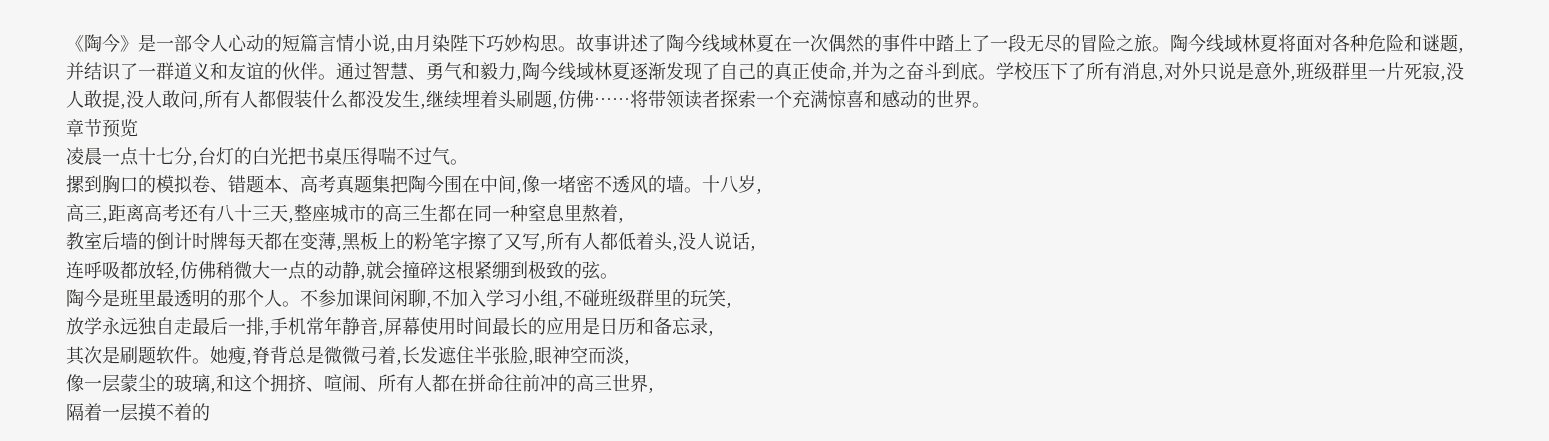《陶今》是一部令人心动的短篇言情小说,由月染陛下巧妙构思。故事讲述了陶今线域林夏在一次偶然的事件中踏上了一段无尽的冒险之旅。陶今线域林夏将面对各种危险和谜题,并结识了一群道义和友谊的伙伴。通过智慧、勇气和毅力,陶今线域林夏逐渐发现了自己的真正使命,并为之奋斗到底。学校压下了所有消息,对外只说是意外,班级群里一片死寂,没人敢提,没人敢问,所有人都假装什么都没发生,继续埋着头刷题,仿佛……将带领读者探索一个充满惊喜和感动的世界。
章节预览
凌晨一点十七分,台灯的白光把书桌压得喘不过气。
摞到胸口的模拟卷、错题本、高考真题集把陶今围在中间,像一堵密不透风的墙。十八岁,
高三,距离高考还有八十三天,整座城市的高三生都在同一种窒息里熬着,
教室后墙的倒计时牌每天都在变薄,黑板上的粉笔字擦了又写,所有人都低着头,没人说话,
连呼吸都放轻,仿佛稍微大一点的动静,就会撞碎这根紧绷到极致的弦。
陶今是班里最透明的那个人。不参加课间闲聊,不加入学习小组,不碰班级群里的玩笑,
放学永远独自走最后一排,手机常年静音,屏幕使用时间最长的应用是日历和备忘录,
其次是刷题软件。她瘦,脊背总是微微弓着,长发遮住半张脸,眼神空而淡,
像一层蒙尘的玻璃,和这个拥挤、喧闹、所有人都在拼命往前冲的高三世界,
隔着一层摸不着的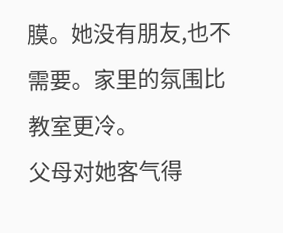膜。她没有朋友,也不需要。家里的氛围比教室更冷。
父母对她客气得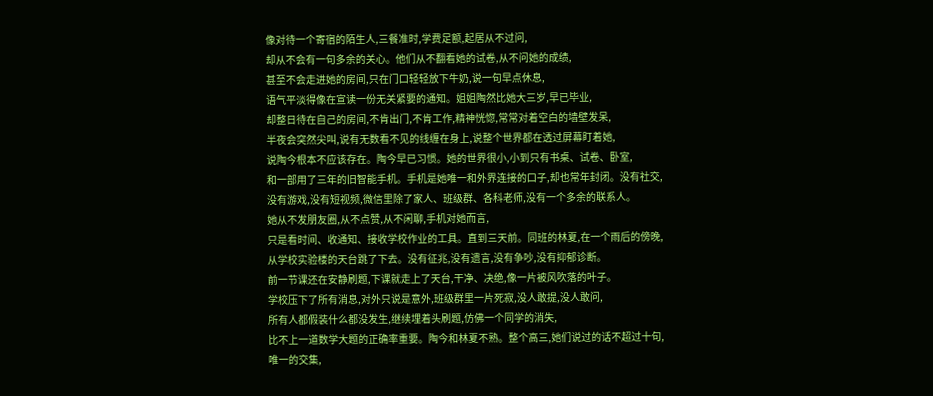像对待一个寄宿的陌生人,三餐准时,学费足额,起居从不过问,
却从不会有一句多余的关心。他们从不翻看她的试卷,从不问她的成绩,
甚至不会走进她的房间,只在门口轻轻放下牛奶,说一句早点休息,
语气平淡得像在宣读一份无关紧要的通知。姐姐陶然比她大三岁,早已毕业,
却整日待在自己的房间,不肯出门,不肯工作,精神恍惚,常常对着空白的墙壁发呆,
半夜会突然尖叫,说有无数看不见的线缠在身上,说整个世界都在透过屏幕盯着她,
说陶今根本不应该存在。陶今早已习惯。她的世界很小,小到只有书桌、试卷、卧室,
和一部用了三年的旧智能手机。手机是她唯一和外界连接的口子,却也常年封闭。没有社交,
没有游戏,没有短视频,微信里除了家人、班级群、各科老师,没有一个多余的联系人。
她从不发朋友圈,从不点赞,从不闲聊,手机对她而言,
只是看时间、收通知、接收学校作业的工具。直到三天前。同班的林夏,在一个雨后的傍晚,
从学校实验楼的天台跳了下去。没有征兆,没有遗言,没有争吵,没有抑郁诊断。
前一节课还在安静刷题,下课就走上了天台,干净、决绝,像一片被风吹落的叶子。
学校压下了所有消息,对外只说是意外,班级群里一片死寂,没人敢提,没人敢问,
所有人都假装什么都没发生,继续埋着头刷题,仿佛一个同学的消失,
比不上一道数学大题的正确率重要。陶今和林夏不熟。整个高三,她们说过的话不超过十句,
唯一的交集,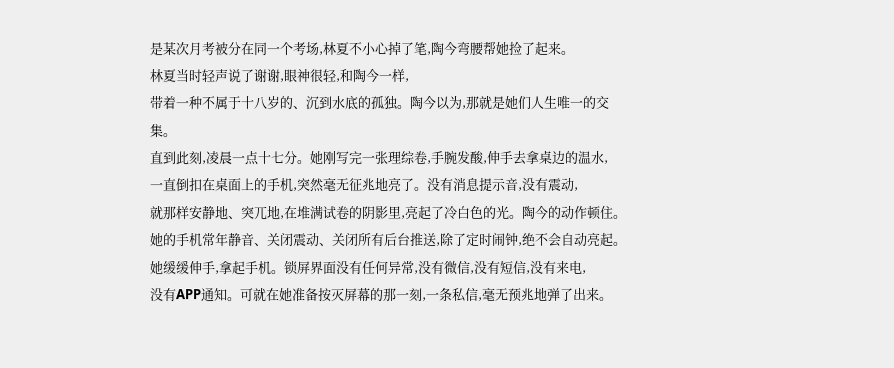是某次月考被分在同一个考场,林夏不小心掉了笔,陶今弯腰帮她捡了起来。
林夏当时轻声说了谢谢,眼神很轻,和陶今一样,
带着一种不属于十八岁的、沉到水底的孤独。陶今以为,那就是她们人生唯一的交集。
直到此刻,凌晨一点十七分。她刚写完一张理综卷,手腕发酸,伸手去拿桌边的温水,
一直倒扣在桌面上的手机,突然毫无征兆地亮了。没有消息提示音,没有震动,
就那样安静地、突兀地,在堆满试卷的阴影里,亮起了冷白色的光。陶今的动作顿住。
她的手机常年静音、关闭震动、关闭所有后台推送,除了定时闹钟,绝不会自动亮起。
她缓缓伸手,拿起手机。锁屏界面没有任何异常,没有微信,没有短信,没有来电,
没有APP通知。可就在她准备按灭屏幕的那一刻,一条私信,毫无预兆地弹了出来。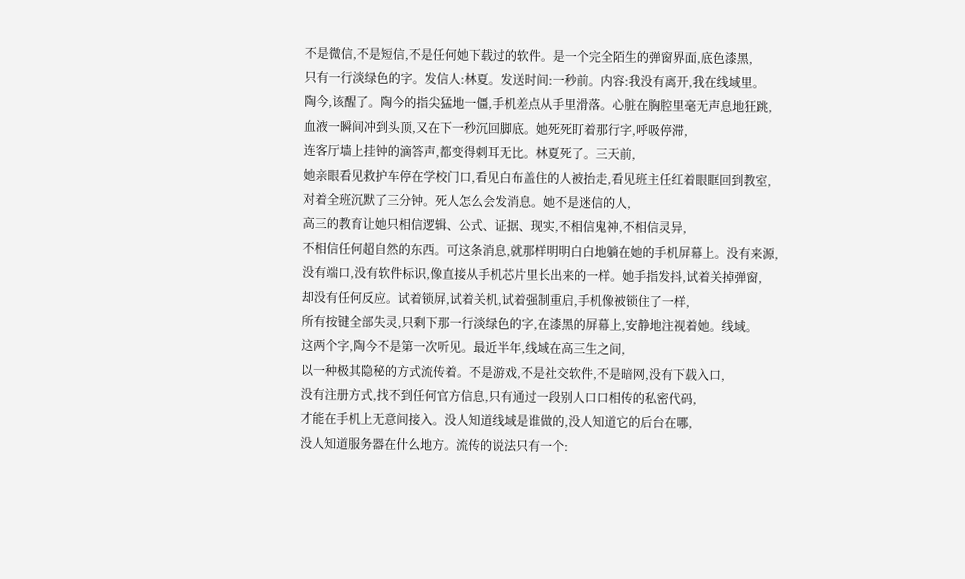不是微信,不是短信,不是任何她下载过的软件。是一个完全陌生的弹窗界面,底色漆黑,
只有一行淡绿色的字。发信人:林夏。发送时间:一秒前。内容:我没有离开,我在线域里。
陶今,该醒了。陶今的指尖猛地一僵,手机差点从手里滑落。心脏在胸腔里毫无声息地狂跳,
血液一瞬间冲到头顶,又在下一秒沉回脚底。她死死盯着那行字,呼吸停滞,
连客厅墙上挂钟的滴答声,都变得刺耳无比。林夏死了。三天前,
她亲眼看见救护车停在学校门口,看见白布盖住的人被抬走,看见班主任红着眼眶回到教室,
对着全班沉默了三分钟。死人怎么会发消息。她不是迷信的人,
高三的教育让她只相信逻辑、公式、证据、现实,不相信鬼神,不相信灵异,
不相信任何超自然的东西。可这条消息,就那样明明白白地躺在她的手机屏幕上。没有来源,
没有端口,没有软件标识,像直接从手机芯片里长出来的一样。她手指发抖,试着关掉弹窗,
却没有任何反应。试着锁屏,试着关机,试着强制重启,手机像被锁住了一样,
所有按键全部失灵,只剩下那一行淡绿色的字,在漆黑的屏幕上,安静地注视着她。线域。
这两个字,陶今不是第一次听见。最近半年,线域在高三生之间,
以一种极其隐秘的方式流传着。不是游戏,不是社交软件,不是暗网,没有下载入口,
没有注册方式,找不到任何官方信息,只有通过一段别人口口相传的私密代码,
才能在手机上无意间接入。没人知道线域是谁做的,没人知道它的后台在哪,
没人知道服务器在什么地方。流传的说法只有一个: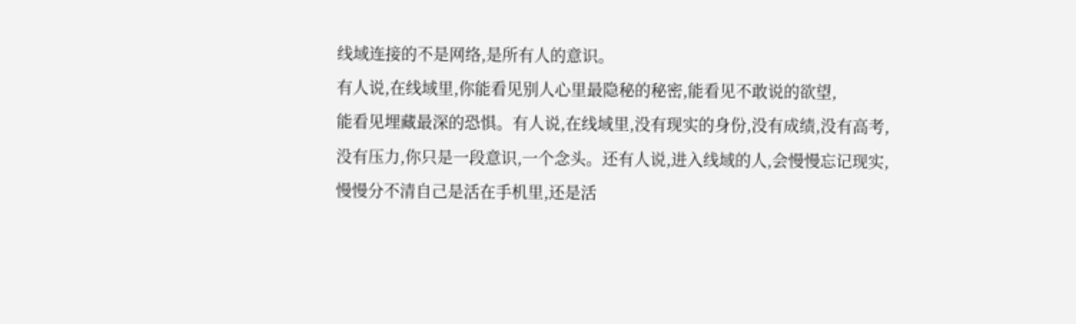线域连接的不是网络,是所有人的意识。
有人说,在线域里,你能看见别人心里最隐秘的秘密,能看见不敢说的欲望,
能看见埋藏最深的恐惧。有人说,在线域里,没有现实的身份,没有成绩,没有高考,
没有压力,你只是一段意识,一个念头。还有人说,进入线域的人,会慢慢忘记现实,
慢慢分不清自己是活在手机里,还是活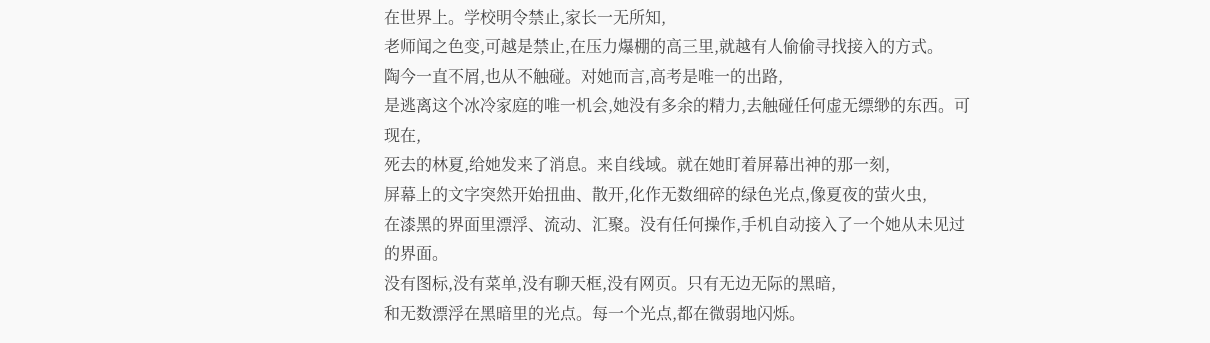在世界上。学校明令禁止,家长一无所知,
老师闻之色变,可越是禁止,在压力爆棚的高三里,就越有人偷偷寻找接入的方式。
陶今一直不屑,也从不触碰。对她而言,高考是唯一的出路,
是逃离这个冰冷家庭的唯一机会,她没有多余的精力,去触碰任何虚无缥缈的东西。可现在,
死去的林夏,给她发来了消息。来自线域。就在她盯着屏幕出神的那一刻,
屏幕上的文字突然开始扭曲、散开,化作无数细碎的绿色光点,像夏夜的萤火虫,
在漆黑的界面里漂浮、流动、汇聚。没有任何操作,手机自动接入了一个她从未见过的界面。
没有图标,没有菜单,没有聊天框,没有网页。只有无边无际的黑暗,
和无数漂浮在黑暗里的光点。每一个光点,都在微弱地闪烁。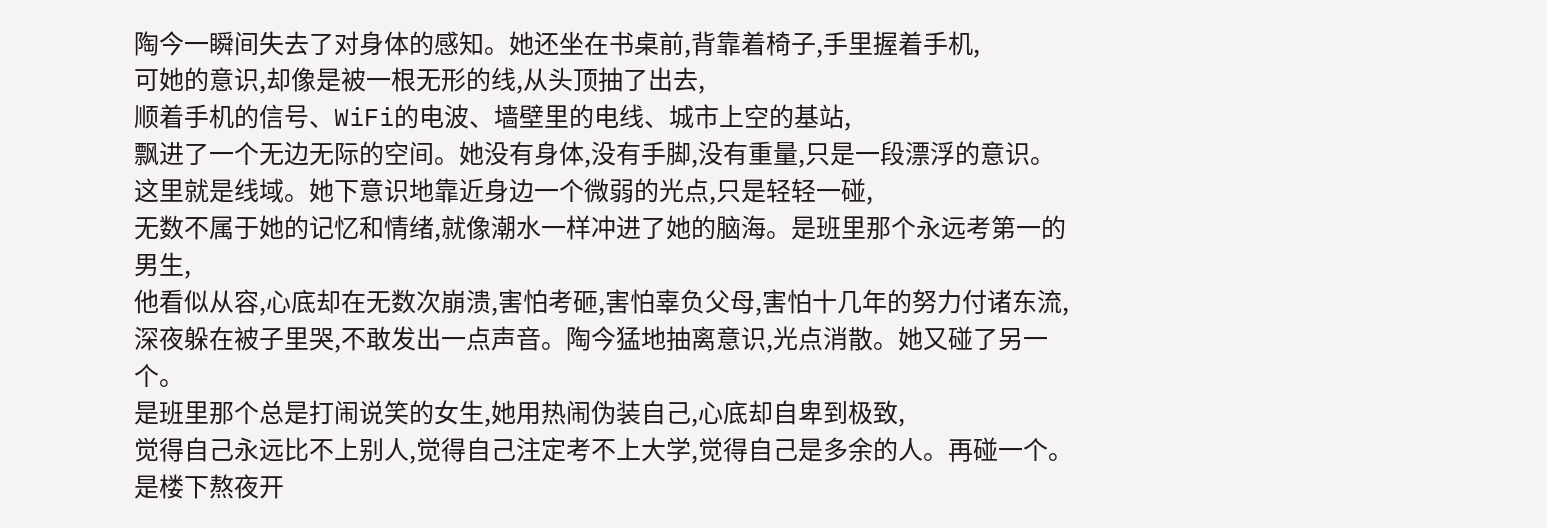陶今一瞬间失去了对身体的感知。她还坐在书桌前,背靠着椅子,手里握着手机,
可她的意识,却像是被一根无形的线,从头顶抽了出去,
顺着手机的信号、WiFi的电波、墙壁里的电线、城市上空的基站,
飘进了一个无边无际的空间。她没有身体,没有手脚,没有重量,只是一段漂浮的意识。
这里就是线域。她下意识地靠近身边一个微弱的光点,只是轻轻一碰,
无数不属于她的记忆和情绪,就像潮水一样冲进了她的脑海。是班里那个永远考第一的男生,
他看似从容,心底却在无数次崩溃,害怕考砸,害怕辜负父母,害怕十几年的努力付诸东流,
深夜躲在被子里哭,不敢发出一点声音。陶今猛地抽离意识,光点消散。她又碰了另一个。
是班里那个总是打闹说笑的女生,她用热闹伪装自己,心底却自卑到极致,
觉得自己永远比不上别人,觉得自己注定考不上大学,觉得自己是多余的人。再碰一个。
是楼下熬夜开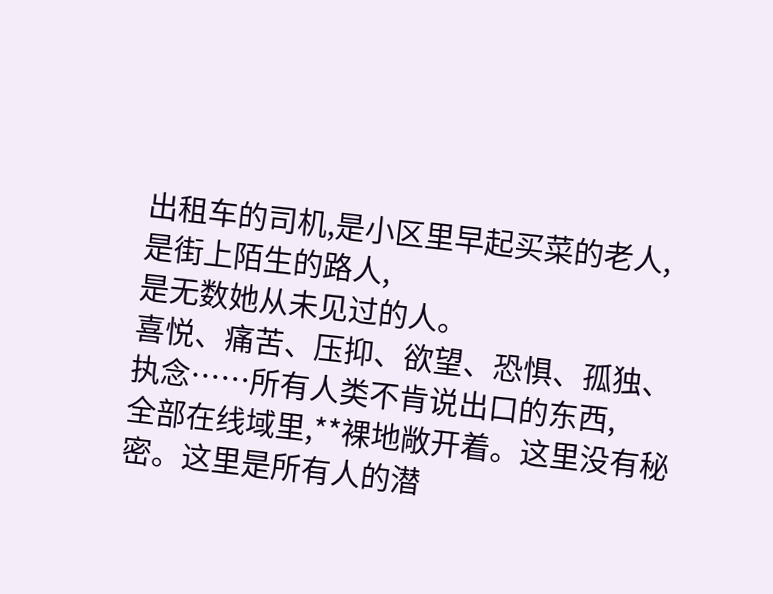出租车的司机,是小区里早起买菜的老人,是街上陌生的路人,
是无数她从未见过的人。
喜悦、痛苦、压抑、欲望、恐惧、孤独、执念……所有人类不肯说出口的东西,
全部在线域里,**裸地敞开着。这里没有秘密。这里是所有人的潜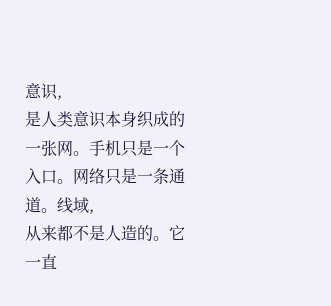意识,
是人类意识本身织成的一张网。手机只是一个入口。网络只是一条通道。线域,
从来都不是人造的。它一直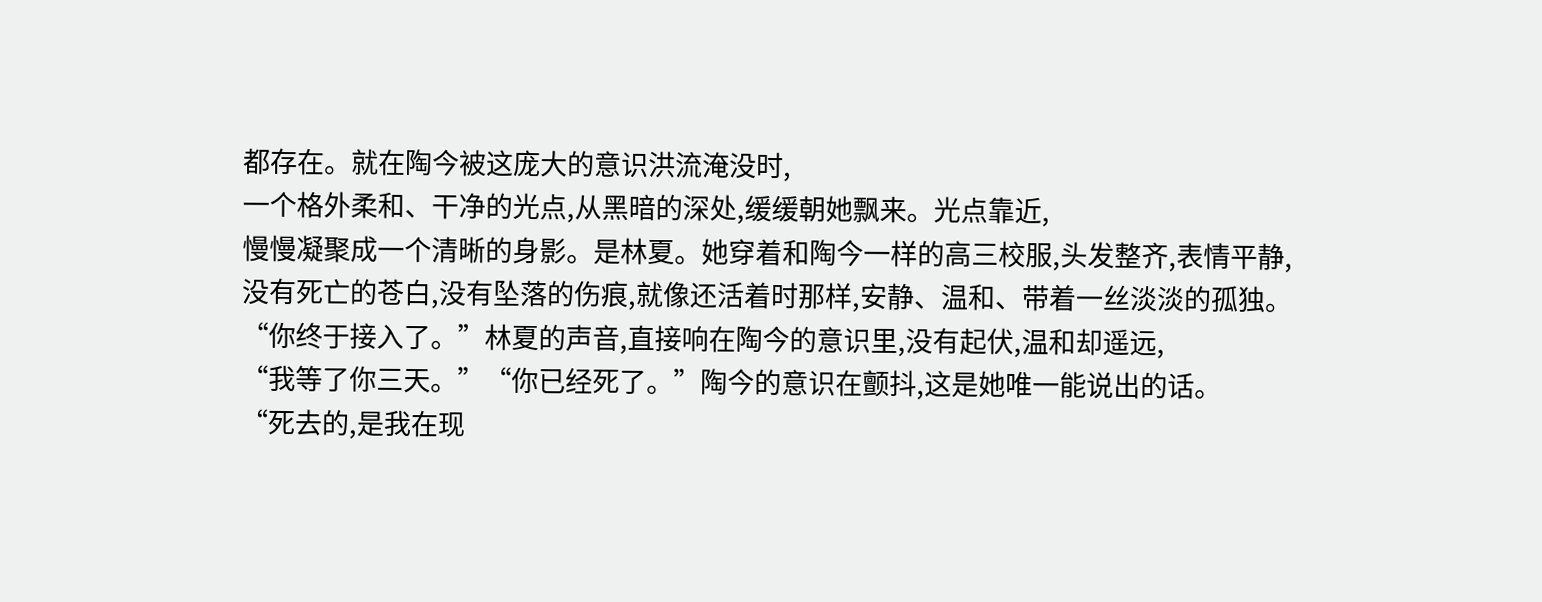都存在。就在陶今被这庞大的意识洪流淹没时,
一个格外柔和、干净的光点,从黑暗的深处,缓缓朝她飘来。光点靠近,
慢慢凝聚成一个清晰的身影。是林夏。她穿着和陶今一样的高三校服,头发整齐,表情平静,
没有死亡的苍白,没有坠落的伤痕,就像还活着时那样,安静、温和、带着一丝淡淡的孤独。
“你终于接入了。”林夏的声音,直接响在陶今的意识里,没有起伏,温和却遥远,
“我等了你三天。”“你已经死了。”陶今的意识在颤抖,这是她唯一能说出的话。
“死去的,是我在现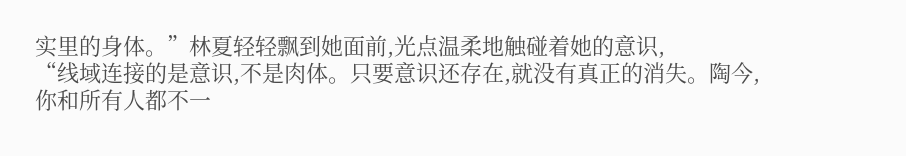实里的身体。”林夏轻轻飘到她面前,光点温柔地触碰着她的意识,
“线域连接的是意识,不是肉体。只要意识还存在,就没有真正的消失。陶今,
你和所有人都不一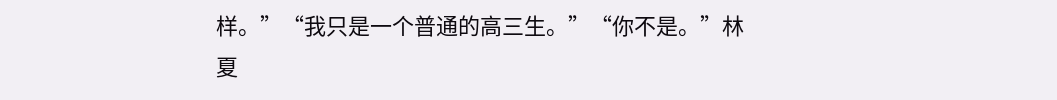样。”“我只是一个普通的高三生。”“你不是。”林夏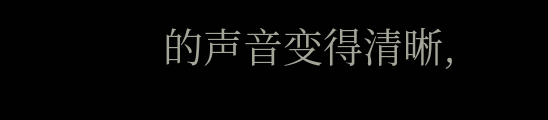的声音变得清晰,